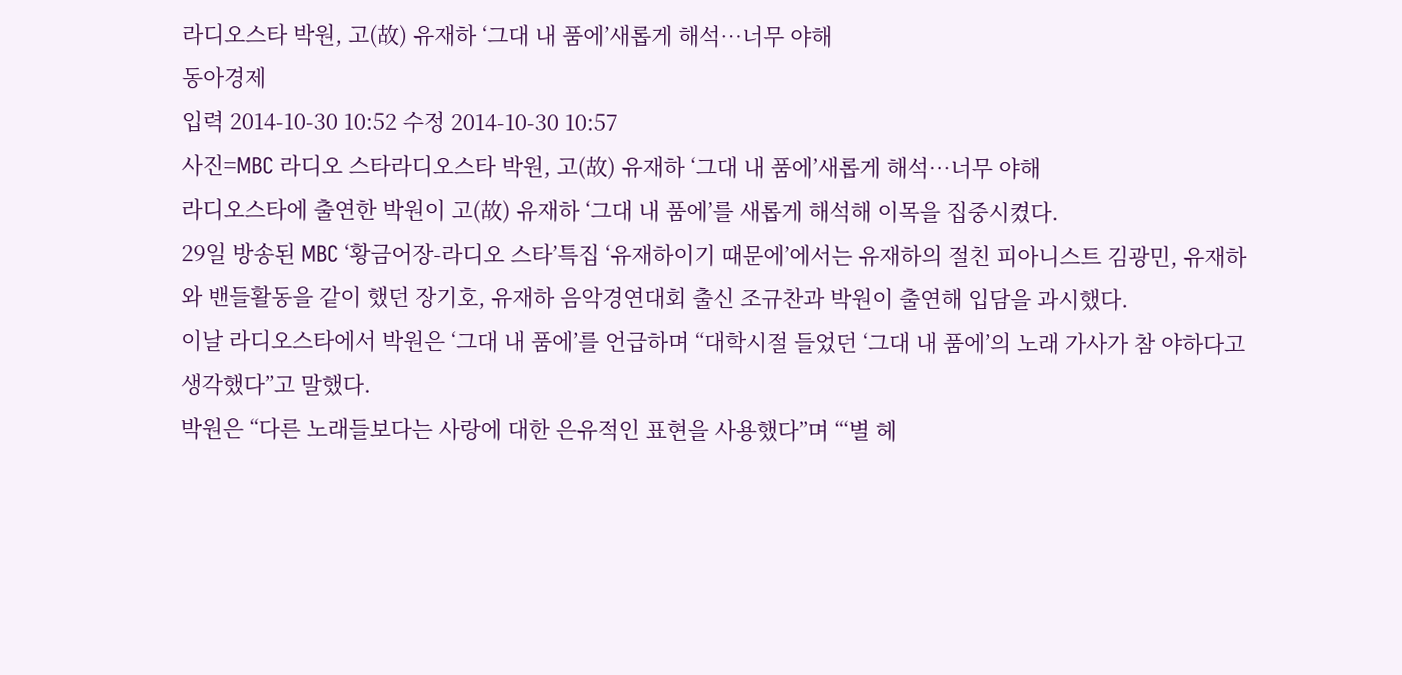라디오스타 박원, 고(故) 유재하 ‘그대 내 품에’새롭게 해석…너무 야해
동아경제
입력 2014-10-30 10:52 수정 2014-10-30 10:57
사진=MBC 라디오 스타라디오스타 박원, 고(故) 유재하 ‘그대 내 품에’새롭게 해석…너무 야해
라디오스타에 출연한 박원이 고(故) 유재하 ‘그대 내 품에’를 새롭게 해석해 이목을 집중시켰다.
29일 방송된 MBC ‘황금어장-라디오 스타’특집 ‘유재하이기 때문에’에서는 유재하의 절친 피아니스트 김광민, 유재하와 밴들활동을 같이 했던 장기호, 유재하 음악경연대회 출신 조규찬과 박원이 출연해 입담을 과시했다.
이날 라디오스타에서 박원은 ‘그대 내 품에’를 언급하며 “대학시절 들었던 ‘그대 내 품에’의 노래 가사가 참 야하다고 생각했다”고 말했다.
박원은 “다른 노래들보다는 사랑에 대한 은유적인 표현을 사용했다”며 “‘별 헤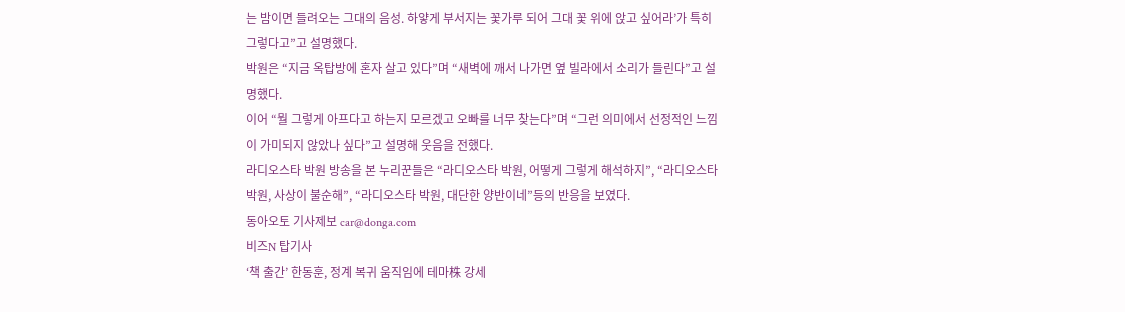는 밤이면 들려오는 그대의 음성. 하얗게 부서지는 꽃가루 되어 그대 꽃 위에 앉고 싶어라’가 특히 그렇다고”고 설명했다.
박원은 “지금 옥탑방에 혼자 살고 있다”며 “새벽에 깨서 나가면 옆 빌라에서 소리가 들린다”고 설명했다.
이어 “뭘 그렇게 아프다고 하는지 모르겠고 오빠를 너무 찾는다”며 “그런 의미에서 선정적인 느낌이 가미되지 않았나 싶다”고 설명해 웃음을 전했다.
라디오스타 박원 방송을 본 누리꾼들은 “라디오스타 박원, 어떻게 그렇게 해석하지”, “라디오스타 박원, 사상이 불순해”, “라디오스타 박원, 대단한 양반이네”등의 반응을 보였다.
동아오토 기사제보 car@donga.com
비즈N 탑기사
‘책 출간’ 한동훈, 정계 복귀 움직임에 테마株 강세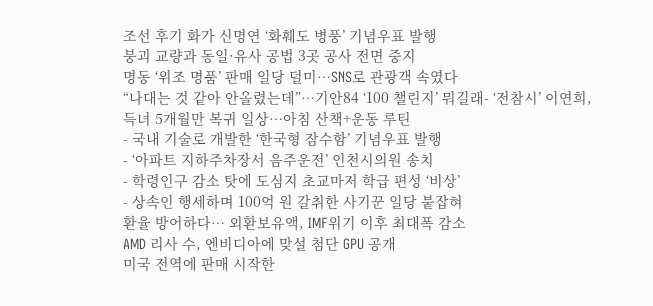조선 후기 화가 신명연 ‘화훼도 병풍’ 기념우표 발행
붕괴 교량과 동일·유사 공법 3곳 공사 전면 중지
명동 ‘위조 명품’ 판매 일당 덜미…SNS로 관광객 속였다
“나대는 것 같아 안올렸는데”…기안84 ‘100 챌린지’ 뭐길래- ‘전참시’ 이연희, 득녀 5개월만 복귀 일상…아침 산책+운동 루틴
- 국내 기술로 개발한 ‘한국형 잠수함’ 기념우표 발행
- ‘아파트 지하주차장서 음주운전’ 인천시의원 송치
- 학령인구 감소 탓에 도심지 초교마저 학급 편성 ‘비상’
- 상속인 행세하며 100억 원 갈취한 사기꾼 일당 붙잡혀
환율 방어하다… 외환보유액, IMF위기 이후 최대폭 감소
AMD 리사 수, 엔비디아에 맞설 첨단 GPU 공개
미국 전역에 판매 시작한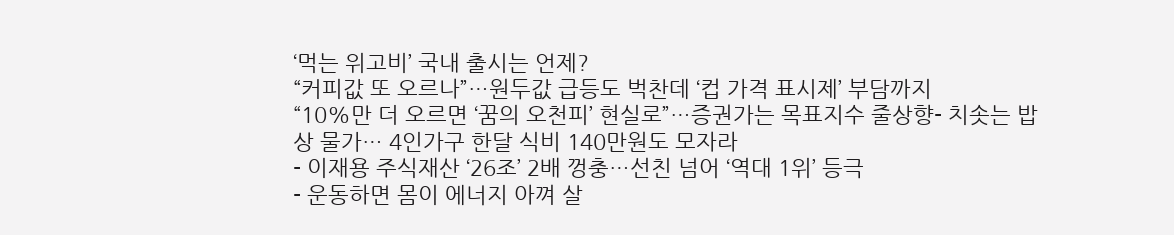‘먹는 위고비’ 국내 출시는 언제?
“커피값 또 오르나”…원두값 급등도 벅찬데 ‘컵 가격 표시제’ 부담까지
“10%만 더 오르면 ‘꿈의 오천피’ 현실로”…증권가는 목표지수 줄상향- 치솟는 밥상 물가… 4인가구 한달 식비 140만원도 모자라
- 이재용 주식재산 ‘26조’ 2배 껑충…선친 넘어 ‘역대 1위’ 등극
- 운동하면 몸이 에너지 아껴 살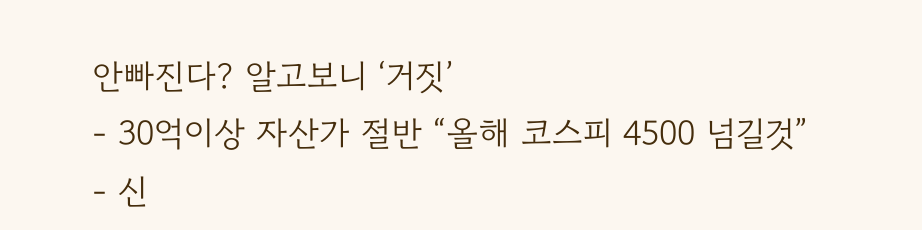안빠진다? 알고보니 ‘거짓’
- 30억이상 자산가 절반 “올해 코스피 4500 넘길것”
- 신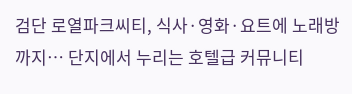검단 로열파크씨티, 식사·영화·요트에 노래방까지… 단지에서 누리는 호텔급 커뮤니티